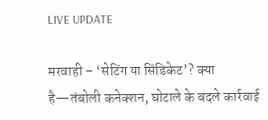LIVE UPDATE

मरवाही – ‘सेटिंग या सिंडिकेट’? क्या है—तंबोली कनेक्शन, घोटाले के बदले कार्रवाई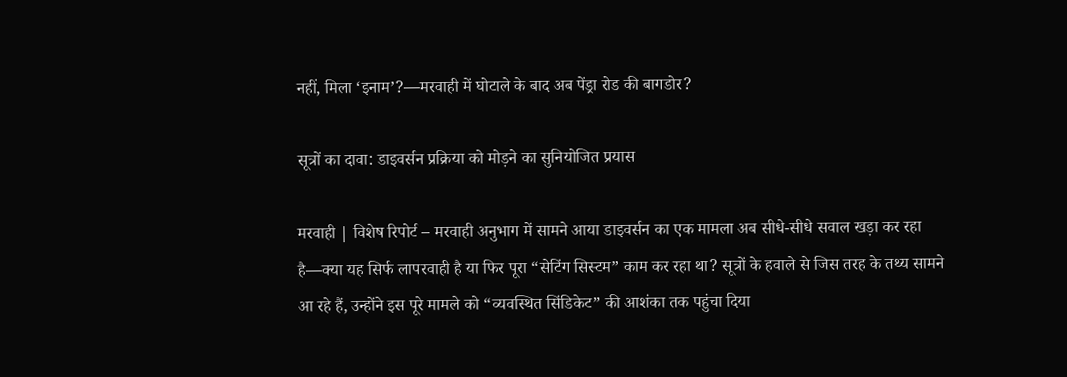नहीं, मिला ‘इनाम’?—मरवाही में घोटाले के बाद अब पेंड्रा रोड की बागडोर?

सूत्रों का दावा: डाइवर्सन प्रक्रिया को मोड़ने का सुनियोजित प्रयास

मरवाही | विशेष रिपोर्ट – मरवाही अनुभाग में सामने आया डाइवर्सन का एक मामला अब सीधे-सीधे सवाल खड़ा कर रहा है—क्या यह सिर्फ लापरवाही है या फिर पूरा “सेटिंग सिस्टम” काम कर रहा था? सूत्रों के हवाले से जिस तरह के तथ्य सामने आ रहे हैं, उन्होंने इस पूरे मामले को “व्यवस्थित सिंडिकेट” की आशंका तक पहुंचा दिया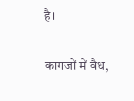है।

कागजों में वैध,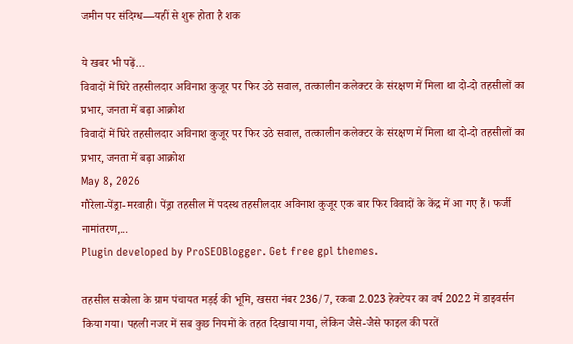जमीन पर संदिग्ध—यहीं से शुरू होता है शक

ये खबर भी पढ़ें…
विवादों में घिरे तहसीलदार अविनाश कुजूर पर फिर उठे सवाल, तत्कालीन कलेक्टर के संरक्षण में मिला था दो-दो तहसीलों का प्रभार, जनता में बढ़ा आक्रोश
विवादों में घिरे तहसीलदार अविनाश कुजूर पर फिर उठे सवाल, तत्कालीन कलेक्टर के संरक्षण में मिला था दो-दो तहसीलों का प्रभार, जनता में बढ़ा आक्रोश
May 8, 2026
गौरेला-पेंड्रा-मरवाही। पेंड्रा तहसील में पदस्थ तहसीलदार अविनाश कुजूर एक बार फिर विवादों के केंद्र में आ गए हैं। फर्जी नामांतरण,...
Plugin developed by ProSEOBlogger. Get free gpl themes.

तहसील सकोला के ग्राम पंचायत मड़ई की भूमि, खसरा नंबर 236/7, रकबा 2.023 हेक्टेयर का वर्ष 2022 में डाइवर्सन किया गया। पहली नजर में सब कुछ नियमों के तहत दिखाया गया, लेकिन जैसे-जैसे फाइल की परतें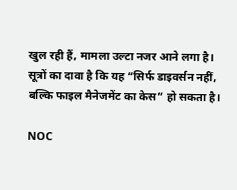खुल रही हैं, मामला उल्टा नजर आने लगा है। सूत्रों का दावा है कि यह “सिर्फ डाइवर्सन नहीं, बल्कि फाइल मैनेजमेंट का केस” हो सकता है।

NOC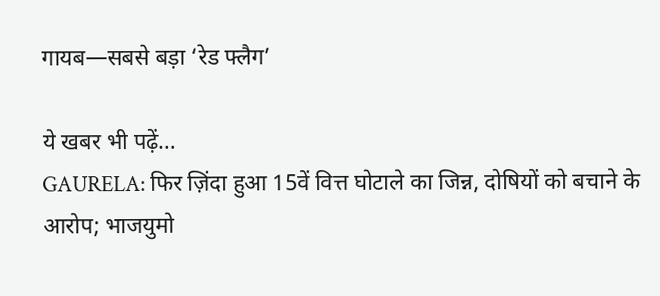गायब—सबसे बड़ा ‘रेड फ्लैग’

ये खबर भी पढ़ें…
GAURELA: फिर ज़िंदा हुआ 15वें वित्त घोटाले का जिन्न, दोषियों को बचाने के आरोप; भाजयुमो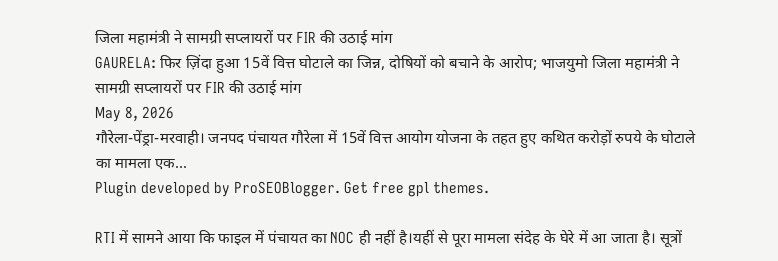जिला महामंत्री ने सामग्री सप्लायरों पर FIR की उठाई मांग
GAURELA: फिर ज़िंदा हुआ 15वें वित्त घोटाले का जिन्न, दोषियों को बचाने के आरोप; भाजयुमो जिला महामंत्री ने सामग्री सप्लायरों पर FIR की उठाई मांग
May 8, 2026
गौरेला-पेंड्रा-मरवाही। जनपद पंचायत गौरेला में 15वें वित्त आयोग योजना के तहत हुए कथित करोड़ों रुपये के घोटाले का मामला एक...
Plugin developed by ProSEOBlogger. Get free gpl themes.

RTI में सामने आया कि फाइल में पंचायत का NOC ही नहीं है।यहीं से पूरा मामला संदेह के घेरे में आ जाता है। सूत्रों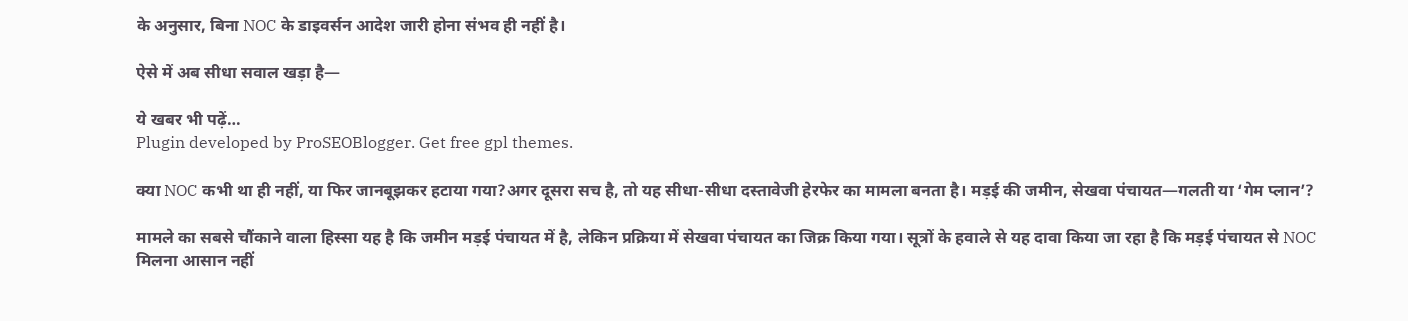के अनुसार, बिना NOC के डाइवर्सन आदेश जारी होना संभव ही नहीं है।

ऐसे में अब सीधा सवाल खड़ा है—

ये खबर भी पढ़ें…
Plugin developed by ProSEOBlogger. Get free gpl themes.

क्या NOC कभी था ही नहीं, या फिर जानबूझकर हटाया गया?अगर दूसरा सच है, तो यह सीधा-सीधा दस्तावेजी हेरफेर का मामला बनता है। मड़ई की जमीन, सेखवा पंचायत—गलती या ‘गेम प्लान’?

मामले का सबसे चौंकाने वाला हिस्सा यह है कि जमीन मड़ई पंचायत में है, लेकिन प्रक्रिया में सेखवा पंचायत का जिक्र किया गया। सूत्रों के हवाले से यह दावा किया जा रहा है कि मड़ई पंचायत से NOC मिलना आसान नहीं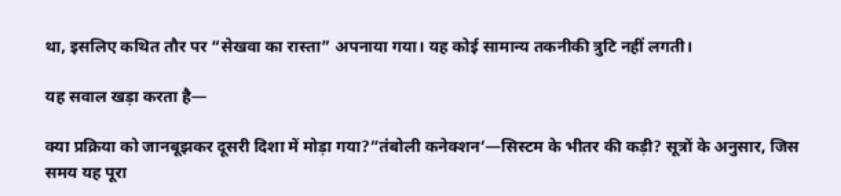था, इसलिए कथित तौर पर “सेखवा का रास्ता” अपनाया गया। यह कोई सामान्य तकनीकी त्रुटि नहीं लगती।

यह सवाल खड़ा करता है—

क्या प्रक्रिया को जानबूझकर दूसरी दिशा में मोड़ा गया?”तंबोली कनेक्शन’—सिस्टम के भीतर की कड़ी? सूत्रों के अनुसार, जिस समय यह पूरा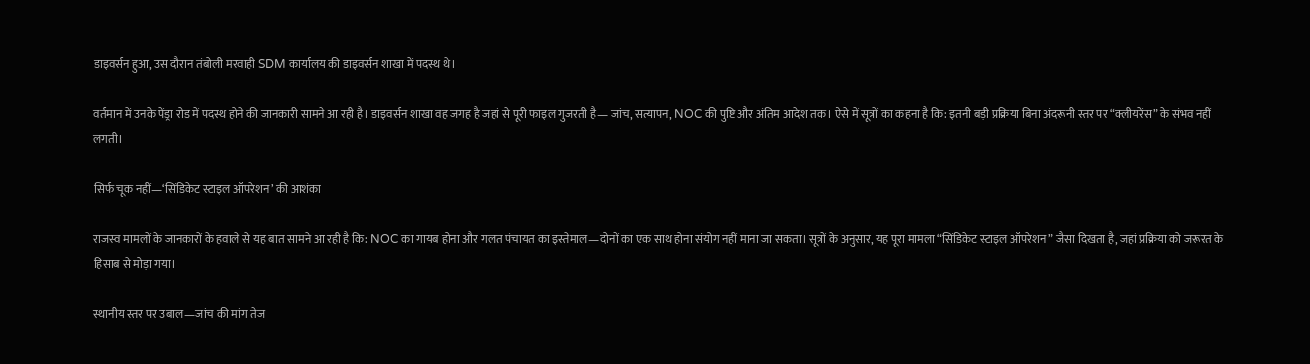डाइवर्सन हुआ, उस दौरान तंबोली मरवाही SDM कार्यालय की डाइवर्सन शाखा में पदस्थ थे।

वर्तमान में उनके पेंड्रा रोड में पदस्थ होने की जानकारी सामने आ रही है। डाइवर्सन शाखा वह जगह है जहां से पूरी फाइल गुजरती है— जांच, सत्यापन, NOC की पुष्टि और अंतिम आदेश तक। ऐसे में सूत्रों का कहना है कि: इतनी बड़ी प्रक्रिया बिना अंदरूनी स्तर पर “क्लीयरेंस” के संभव नहीं लगती।

सिर्फ चूक नहीं—‘सिंडिकेट स्टाइल ऑपरेशन’ की आशंका

राजस्व मामलों के जानकारों के हवाले से यह बात सामने आ रही है कि: NOC का गायब होना और गलत पंचायत का इस्तेमाल—दोनों का एक साथ होना संयोग नहीं माना जा सकता। सूत्रों के अनुसार, यह पूरा मामला “सिंडिकेट स्टाइल ऑपरेशन” जैसा दिखता है, जहां प्रक्रिया को जरूरत के हिसाब से मोड़ा गया।

स्थानीय स्तर पर उबाल—जांच की मांग तेज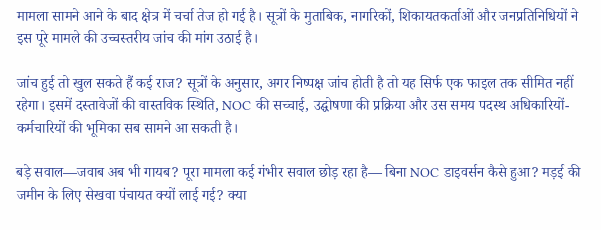मामला सामने आने के बाद क्षेत्र में चर्चा तेज हो गई है। सूत्रों के मुताबिक, नागरिकों, शिकायतकर्ताओं और जनप्रतिनिधियों ने इस पूरे मामले की उच्चस्तरीय जांच की मांग उठाई है।

जांच हुई तो खुल सकते हैं कई राज? सूत्रों के अनुसार, अगर निष्पक्ष जांच होती है तो यह सिर्फ एक फाइल तक सीमित नहीं रहेगा। इसमें दस्तावेजों की वास्तविक स्थिति, NOC की सच्चाई, उद्घोषणा की प्रक्रिया और उस समय पदस्थ अधिकारियों-कर्मचारियों की भूमिका सब सामने आ सकती है।

बड़े सवाल—जवाब अब भी गायब? पूरा मामला कई गंभीर सवाल छोड़ रहा है— बिना NOC डाइवर्सन कैसे हुआ? मड़ई की जमीन के लिए सेखवा पंचायत क्यों लाई गई? क्या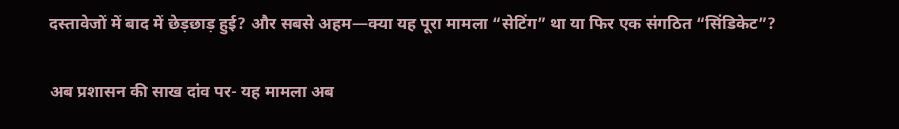दस्तावेजों में बाद में छेड़छाड़ हुई? और सबसे अहम—क्या यह पूरा मामला “सेटिंग” था या फिर एक संगठित “सिंडिकेट”?

अब प्रशासन की साख दांव पर- यह मामला अब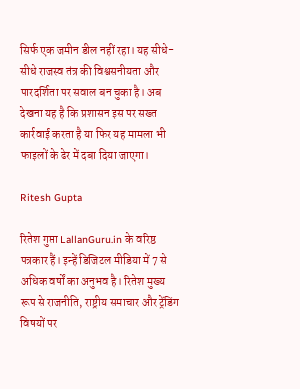सिर्फ एक जमीन डील नहीं रहा। यह सीधे-सीधे राजस्व तंत्र की विश्वसनीयता और पारदर्शिता पर सवाल बन चुका है। अब देखना यह है कि प्रशासन इस पर सख्त कार्रवाई करता है या फिर यह मामला भी फाइलों के ढेर में दबा दिया जाएगा।

Ritesh Gupta

रितेश गुप्ता LallanGuru.in के वरिष्ठ पत्रकार हैं। इन्हें डिजिटल मीडिया में 7 से अधिक वर्षों का अनुभव है। रितेश मुख्य रूप से राजनीति, राष्ट्रीय समाचार और ट्रेंडिंग विषयों पर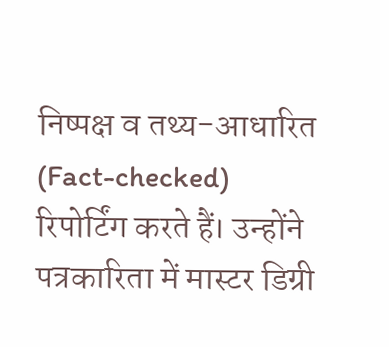निष्पक्ष व तथ्य-आधारित (Fact-checked) रिपोर्टिंग करते हैं। उन्होंने पत्रकारिता में मास्टर डिग्री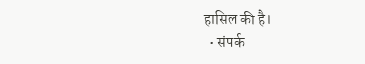हासिल की है।
  • संपर्क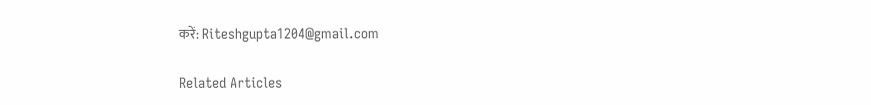करें: Riteshgupta1204@gmail.com

Related Articles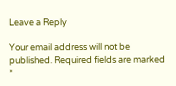Leave a Reply

Your email address will not be published. Required fields are marked *